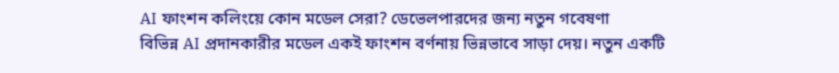AI ফাংশন কলিংয়ে কোন মডেল সেরা? ডেভেলপারদের জন্য নতুন গবেষণা
বিভিন্ন AI প্রদানকারীর মডেল একই ফাংশন বর্ণনায় ভিন্নভাবে সাড়া দেয়। নতুন একটি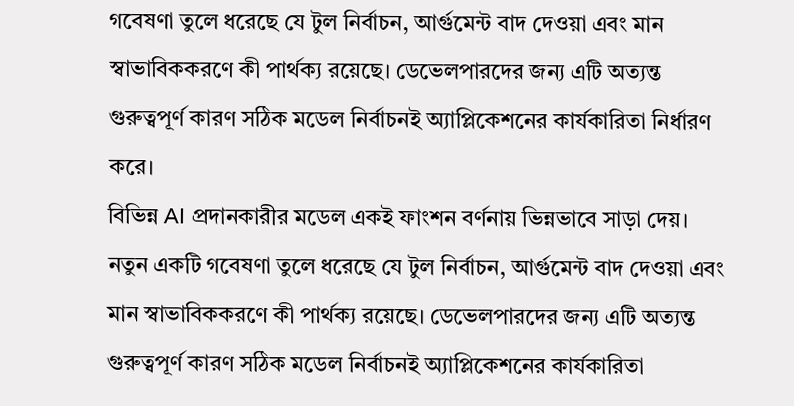গবেষণা তুলে ধরেছে যে টুল নির্বাচন, আর্গুমেন্ট বাদ দেওয়া এবং মান স্বাভাবিককরণে কী পার্থক্য রয়েছে। ডেভেলপারদের জন্য এটি অত্যন্ত গুরুত্বপূর্ণ কারণ সঠিক মডেল নির্বাচনই অ্যাপ্লিকেশনের কার্যকারিতা নির্ধারণ করে।
বিভিন্ন AI প্রদানকারীর মডেল একই ফাংশন বর্ণনায় ভিন্নভাবে সাড়া দেয়। নতুন একটি গবেষণা তুলে ধরেছে যে টুল নির্বাচন, আর্গুমেন্ট বাদ দেওয়া এবং মান স্বাভাবিককরণে কী পার্থক্য রয়েছে। ডেভেলপারদের জন্য এটি অত্যন্ত গুরুত্বপূর্ণ কারণ সঠিক মডেল নির্বাচনই অ্যাপ্লিকেশনের কার্যকারিতা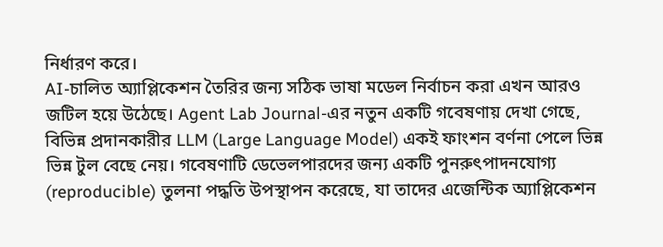নির্ধারণ করে।
AI-চালিত অ্যাপ্লিকেশন তৈরির জন্য সঠিক ভাষা মডেল নির্বাচন করা এখন আরও জটিল হয়ে উঠেছে। Agent Lab Journal-এর নতুন একটি গবেষণায় দেখা গেছে, বিভিন্ন প্রদানকারীর LLM (Large Language Model) একই ফাংশন বর্ণনা পেলে ভিন্ন ভিন্ন টুল বেছে নেয়। গবেষণাটি ডেভেলপারদের জন্য একটি পুনরুৎপাদনযোগ্য (reproducible) তুলনা পদ্ধতি উপস্থাপন করেছে, যা তাদের এজেন্টিক অ্যাপ্লিকেশন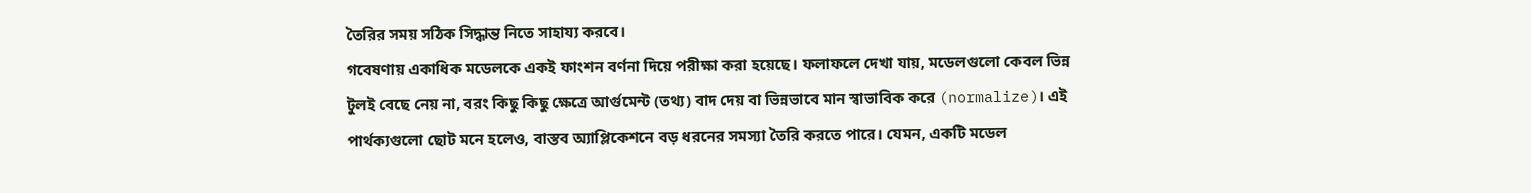তৈরির সময় সঠিক সিদ্ধান্ত নিতে সাহায্য করবে।
গবেষণায় একাধিক মডেলকে একই ফাংশন বর্ণনা দিয়ে পরীক্ষা করা হয়েছে। ফলাফলে দেখা যায়, মডেলগুলো কেবল ভিন্ন টুলই বেছে নেয় না, বরং কিছু কিছু ক্ষেত্রে আর্গুমেন্ট (তথ্য) বাদ দেয় বা ভিন্নভাবে মান স্বাভাবিক করে (normalize)। এই পার্থক্যগুলো ছোট মনে হলেও, বাস্তব অ্যাপ্লিকেশনে বড় ধরনের সমস্যা তৈরি করতে পারে। যেমন, একটি মডেল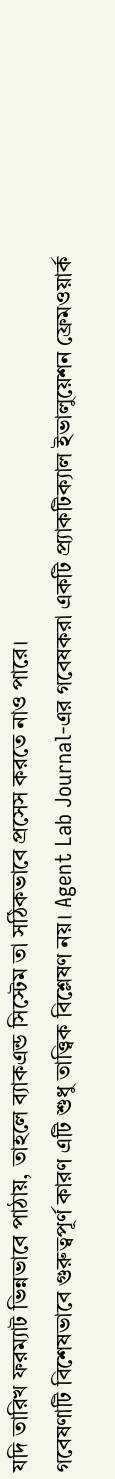যদি তারিখ ফরম্যাট ভিন্নভাবে পাঠায়, তাহলে ব্যাকএন্ড সিস্টেম তা সঠিকভাবে প্রসেস করতে নাও পারে।
গবেষণাটি বিশেষভাবে গুরুত্বপূর্ণ কারণ এটি শুধু তাত্ত্বিক বিশ্লেষণ নয়। Agent Lab Journal-এর গবেষকরা একটি প্র্যাকটিক্যাল ইভালুয়েশন ফ্রেমওয়ার্ক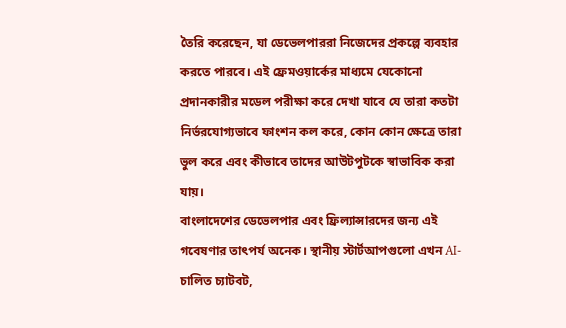তৈরি করেছেন, যা ডেভেলপাররা নিজেদের প্রকল্পে ব্যবহার করতে পারবে। এই ফ্রেমওয়ার্কের মাধ্যমে যেকোনো প্রদানকারীর মডেল পরীক্ষা করে দেখা যাবে যে তারা কতটা নির্ভরযোগ্যভাবে ফাংশন কল করে, কোন কোন ক্ষেত্রে তারা ভুল করে এবং কীভাবে তাদের আউটপুটকে স্বাভাবিক করা যায়।
বাংলাদেশের ডেভেলপার এবং ফ্রিল্যান্সারদের জন্য এই গবেষণার তাৎপর্য অনেক। স্থানীয় স্টার্টআপগুলো এখন AI-চালিত চ্যাটবট,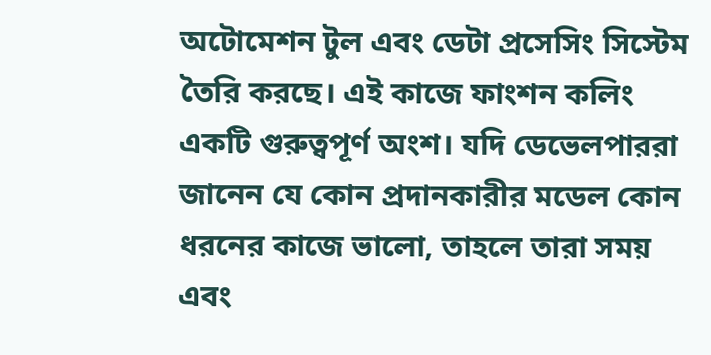অটোমেশন টুল এবং ডেটা প্রসেসিং সিস্টেম তৈরি করছে। এই কাজে ফাংশন কলিং একটি গুরুত্বপূর্ণ অংশ। যদি ডেভেলপাররা জানেন যে কোন প্রদানকারীর মডেল কোন ধরনের কাজে ভালো, তাহলে তারা সময় এবং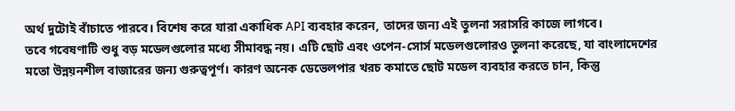অর্থ দুটোই বাঁচাতে পারবে। বিশেষ করে যারা একাধিক API ব্যবহার করেন, তাদের জন্য এই তুলনা সরাসরি কাজে লাগবে।
তবে গবেষণাটি শুধু বড় মডেলগুলোর মধ্যে সীমাবদ্ধ নয়। এটি ছোট এবং ওপেন-সোর্স মডেলগুলোরও তুলনা করেছে, যা বাংলাদেশের মতো উন্নয়নশীল বাজারের জন্য গুরুত্বপূর্ণ। কারণ অনেক ডেভেলপার খরচ কমাতে ছোট মডেল ব্যবহার করতে চান, কিন্তু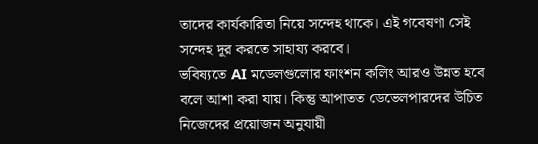তাদের কার্যকারিতা নিয়ে সন্দেহ থাকে। এই গবেষণা সেই সন্দেহ দূর করতে সাহায্য করবে।
ভবিষ্যতে AI মডেলগুলোর ফাংশন কলিং আরও উন্নত হবে বলে আশা করা যায়। কিন্তু আপাতত ডেভেলপারদের উচিত নিজেদের প্রয়োজন অনুযায়ী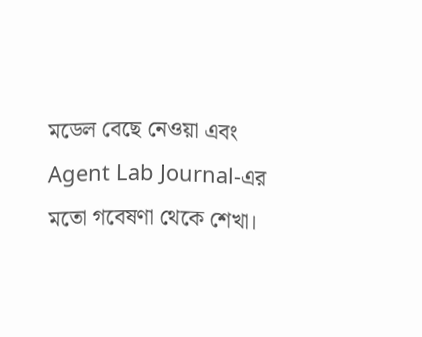মডেল বেছে নেওয়া এবং Agent Lab Journal-এর মতো গবেষণা থেকে শেখা।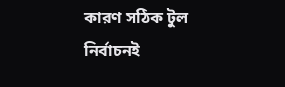কারণ সঠিক টুল নির্বাচনই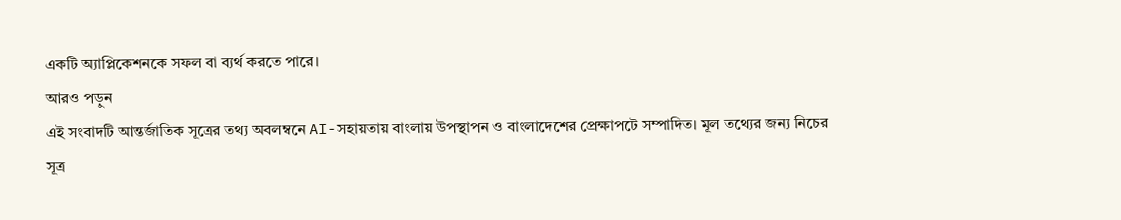একটি অ্যাপ্লিকেশনকে সফল বা ব্যর্থ করতে পারে।
আরও পড়ুন
এই সংবাদটি আন্তর্জাতিক সূত্রের তথ্য অবলম্বনে AI-সহায়তায় বাংলায় উপস্থাপন ও বাংলাদেশের প্রেক্ষাপটে সম্পাদিত। মূল তথ্যের জন্য নিচের সূত্র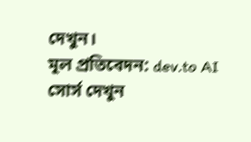দেখুন।
মূল প্রতিবেদন: dev.to AI
সোর্স দেখুন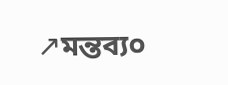↗মন্তব্য০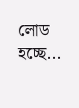লোড হচ্ছে...